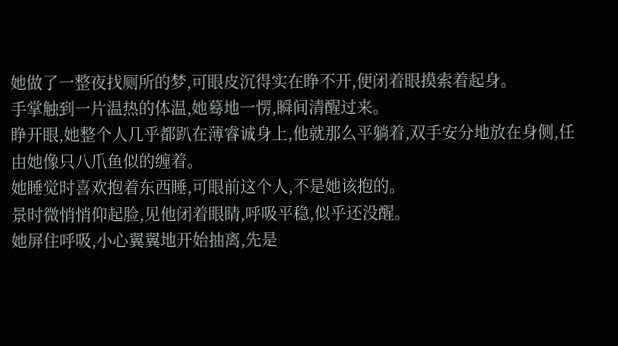她做了一整夜找厕所的梦,可眼皮沉得实在睁不开,便闭着眼摸索着起身。
手掌触到一片温热的体温,她蓦地一愣,瞬间清醒过来。
睁开眼,她整个人几乎都趴在薄睿诚身上,他就那么平躺着,双手安分地放在身侧,任由她像只八爪鱼似的缠着。
她睡觉时喜欢抱着东西睡,可眼前这个人,不是她该抱的。
景时微悄悄仰起脸,见他闭着眼睛,呼吸平稳,似乎还没醒。
她屏住呼吸,小心翼翼地开始抽离,先是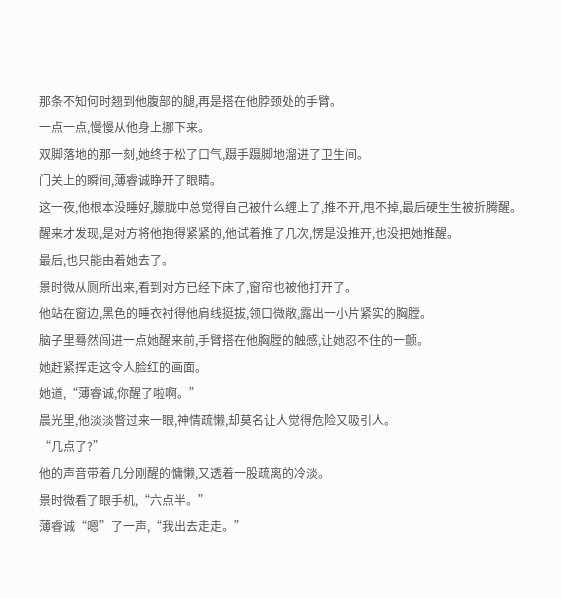那条不知何时翘到他腹部的腿,再是搭在他脖颈处的手臂。
一点一点,慢慢从他身上挪下来。
双脚落地的那一刻,她终于松了口气,蹑手蹑脚地溜进了卫生间。
门关上的瞬间,薄睿诚睁开了眼睛。
这一夜,他根本没睡好,朦胧中总觉得自己被什么缠上了,推不开,甩不掉,最后硬生生被折腾醒。
醒来才发现,是对方将他抱得紧紧的,他试着推了几次,愣是没推开,也没把她推醒。
最后,也只能由着她去了。
景时微从厕所出来,看到对方已经下床了,窗帘也被他打开了。
他站在窗边,黑色的睡衣衬得他肩线挺拔,领口微敞,露出一小片紧实的胸膛。
脑子里蓦然闯进一点她醒来前,手臂搭在他胸膛的触感,让她忍不住的一颤。
她赶紧挥走这令人脸红的画面。
她道,“薄睿诚,你醒了啦啊。”
晨光里,他淡淡瞥过来一眼,神情疏懒,却莫名让人觉得危险又吸引人。
“几点了?”
他的声音带着几分刚醒的慵懒,又透着一股疏离的冷淡。
景时微看了眼手机,“六点半。”
薄睿诚“嗯”了一声,“我出去走走。”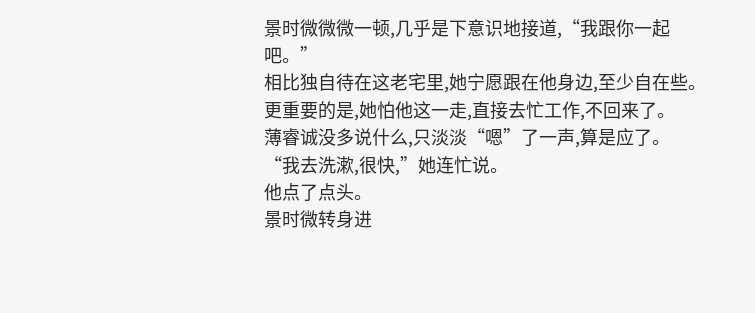景时微微微一顿,几乎是下意识地接道,“我跟你一起吧。”
相比独自待在这老宅里,她宁愿跟在他身边,至少自在些。
更重要的是,她怕他这一走,直接去忙工作,不回来了。
薄睿诚没多说什么,只淡淡“嗯”了一声,算是应了。
“我去洗漱,很快,”她连忙说。
他点了点头。
景时微转身进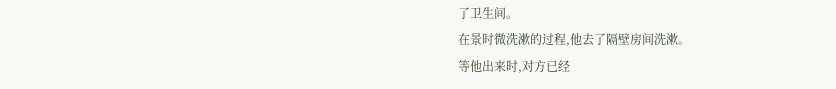了卫生间。
在景时微洗漱的过程,他去了隔壁房间洗漱。
等他出来时,对方已经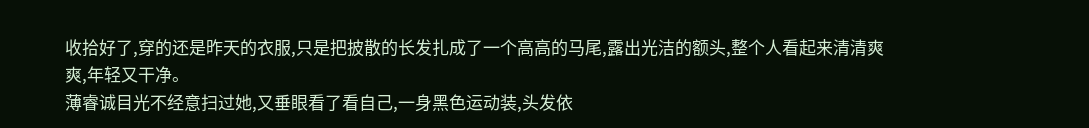收拾好了,穿的还是昨天的衣服,只是把披散的长发扎成了一个高高的马尾,露出光洁的额头,整个人看起来清清爽爽,年轻又干净。
薄睿诚目光不经意扫过她,又垂眼看了看自己,一身黑色运动装,头发依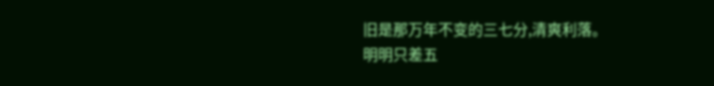旧是那万年不变的三七分,清爽利落。
明明只差五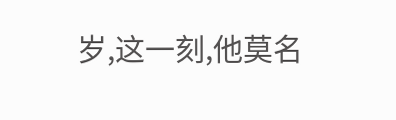岁,这一刻,他莫名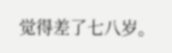觉得差了七八岁。